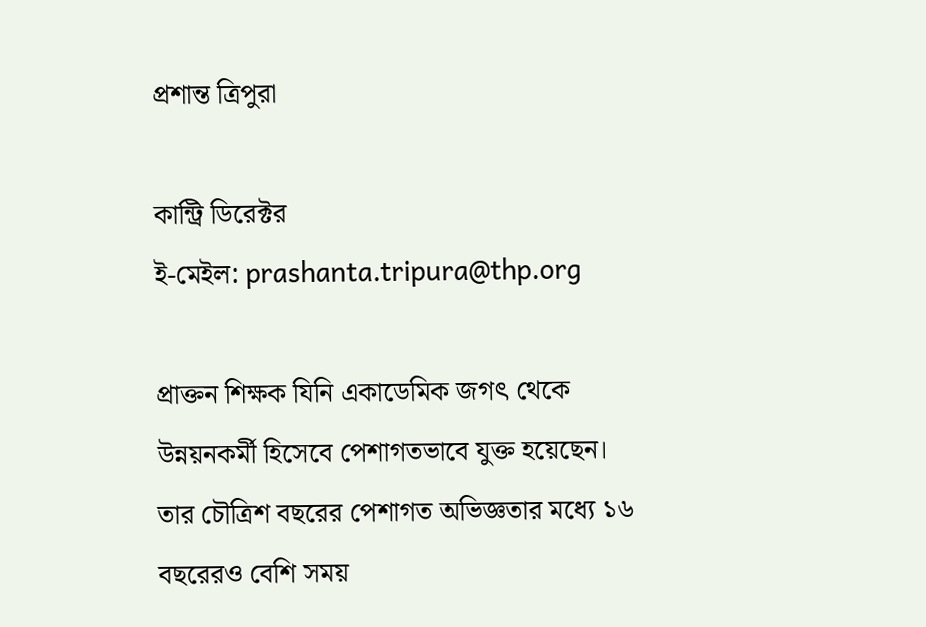প্রশান্ত ত্রিপুরা

কান্ট্রি ডিরেক্টর
ই-মেইল: prashanta.tripura@thp.org

প্রাক্তন শিক্ষক যিনি একাডেমিক জগৎ থেকে উন্নয়নকর্মী হিসেবে পেশাগতভাবে যুক্ত হয়েছেন। তার চৌত্রিশ বছরের পেশাগত অভিজ্ঞতার মধ্যে ১৬ বছরেরও বেশি সময়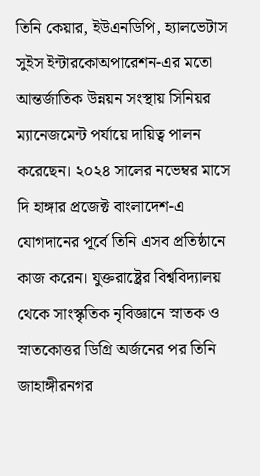তিনি কেয়ার, ইউএনডিপি, হ্যালভেটাস সুইস ইন্টারকোঅপারেশন-এর মতো আন্তর্জাতিক উন্নয়ন সংস্থায় সিনিয়র ম্যানেজমেন্ট পর্যায়ে দায়িত্ব পালন করেছেন। ২০২৪ সালের নভেম্বর মাসে দি হাঙ্গার প্রজেক্ট বাংলাদেশ-এ যোগদানের পূর্বে তিনি এসব প্রতিষ্ঠানে কাজ করেন। যুক্তরাষ্ট্রের বিশ্ববিদ্যালয় থেকে সাংস্কৃতিক নৃবিজ্ঞানে স্নাতক ও স্নাতকোত্তর ডিগ্রি অর্জনের পর তিনি জাহাঙ্গীরনগর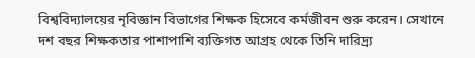বিশ্ববিদ্যালয়ের নৃবিজ্ঞান বিভাগের শিক্ষক হিসেবে কর্মজীবন শুরু করেন। সেখানে দশ বছর শিক্ষকতার পাশাপাশি ব্যক্তিগত আগ্রহ থেকে তিনি দারিদ্র্য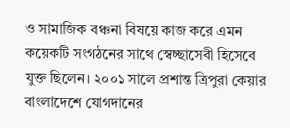ও সামাজিক বঞ্চনা বিষয়ে কাজ করে এমন কয়েকটি সংগঠনের সাথে স্বেচ্ছাসেবী হিসেবে যুক্ত ছিলেন। ২০০১ সালে প্রশান্ত ত্রিপুরা কেয়ার বাংলাদেশে যোগদানের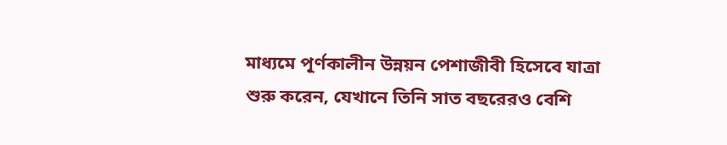মাধ্যমে পূর্ণকালীন উন্নয়ন পেশাজীবী হিসেবে যাত্রা শুরু করেন, যেখানে তিনি সাত বছরেরও বেশি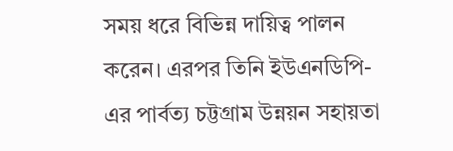সময় ধরে বিভিন্ন দায়িত্ব পালন করেন। এরপর তিনি ইউএনডিপি-এর পার্বত্য চট্টগ্রাম উন্নয়ন সহায়তা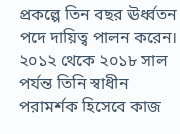প্রকল্পে তিন বছর ঊর্ধ্বতন পদে দায়িত্ব পালন করেন। ২০১২ থেকে ২০১৮ সাল পর্যন্ত তিনি স্বাধীন পরামর্শক হিসেবে কাজ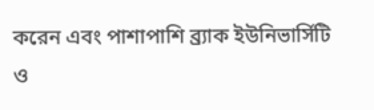করেন এবং পাশাপাশি ব্র্যাক ইউনিভার্সিটি ও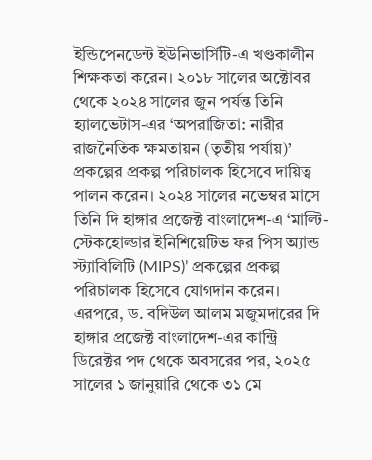ইন্ডিপেনডেন্ট ইউনিভার্সিটি-এ খণ্ডকালীন শিক্ষকতা করেন। ২০১৮ সালের অক্টোবর থেকে ২০২৪ সালের জুন পর্যন্ত তিনি হ্যালভেটাস-এর ‘অপরাজিতা: নারীর রাজনৈতিক ক্ষমতায়ন (তৃতীয় পর্যায়)’ প্রকল্পের প্রকল্প পরিচালক হিসেবে দায়িত্ব পালন করেন। ২০২৪ সালের নভেম্বর মাসে তিনি দি হাঙ্গার প্রজেক্ট বাংলাদেশ-এ ‘মাল্টি-স্টেকহোল্ডার ইনিশিয়েটিভ ফর পিস অ্যান্ড স্ট্যাবিলিটি (MIPS)’ প্রকল্পের প্রকল্প পরিচালক হিসেবে যোগদান করেন। এরপরে, ড. বদিউল আলম মজুমদারের দি হাঙ্গার প্রজেক্ট বাংলাদেশ-এর কান্ট্রি ডিরেক্টর পদ থেকে অবসরের পর, ২০২৫ সালের ১ জানুয়ারি থেকে ৩১ মে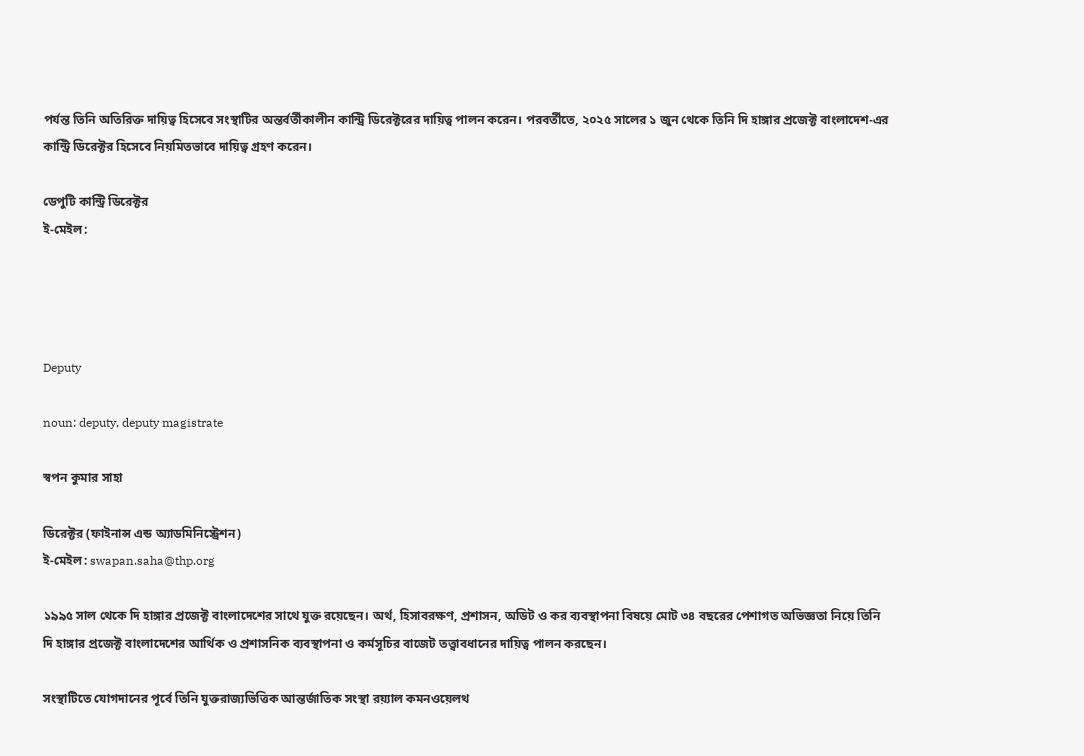পর্যন্ত তিনি অতিরিক্ত দায়িত্ব হিসেবে সংস্থাটির অন্তর্বর্তীকালীন কান্ট্রি ডিরেক্টরের দায়িত্ব পালন করেন। পরবর্তীতে, ২০২৫ সালের ১ জুন থেকে তিনি দি হাঙ্গার প্রজেক্ট বাংলাদেশ-এর কান্ট্রি ডিরেক্টর হিসেবে নিয়মিতভাবে দায়িত্ব গ্রহণ করেন।

ডেপুটি কান্ট্রি ডিরেক্টর
ই-মেইল:




Deputy

noun: deputy, deputy magistrate

স্বপন কুমার সাহা

ডিরেক্টর (ফাইনান্স এন্ড অ্যাডমিনিস্ট্রেশন)
ই-মেইল: swapan.saha@thp.org

১৯৯৫ সাল থেকে দি হাঙ্গার প্রজেক্ট বাংলাদেশের সাথে যুক্ত রয়েছেন। অর্থ, হিসাবরক্ষণ, প্রশাসন, অডিট ও কর ব্যবস্থাপনা বিষয়ে মোট ৩৪ বছরের পেশাগত অভিজ্ঞতা নিয়ে তিনি দি হাঙ্গার প্রজেক্ট বাংলাদেশের আর্থিক ও প্রশাসনিক ব্যবস্থাপনা ও কর্মসূচির বাজেট তত্ত্বাবধানের দায়িত্ব পালন করছেন।

সংস্থাটিতে যোগদানের পূর্বে তিনি যুক্তরাজ্যভিত্তিক আন্তর্জাতিক সংস্থা রয়্যাল কমনওয়েলথ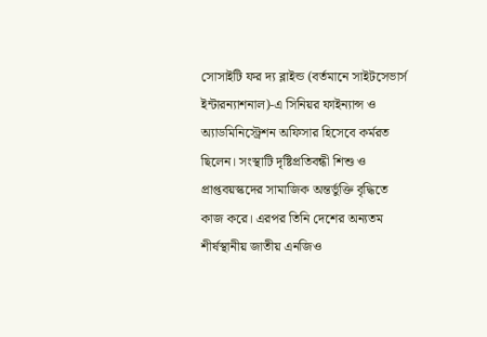সোসাইটি ফর দ্য ব্লাইন্ড (বর্তমানে সাইটসেভার্স ইন্টারন্যাশনাল)-এ সিনিয়র ফাইন্যান্স ও অ্যাডমিনিস্ট্রেশন অফিসার হিসেবে কর্মরত ছিলেন। সংস্থাটি দৃষ্টিপ্রতিবন্ধী শিশু ও প্রাপ্তবয়স্কদের সামাজিক অন্তর্ভুক্তি বৃদ্ধিতে কাজ করে। এরপর তিনি দেশের অন্যতম শীর্ষস্থানীয় জাতীয় এনজিও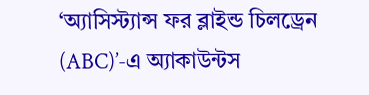‘অ্যাসিস্ট্যান্স ফর ব্লাইন্ড চিলড্রেন (ABC)’-এ অ্যাকাউন্টস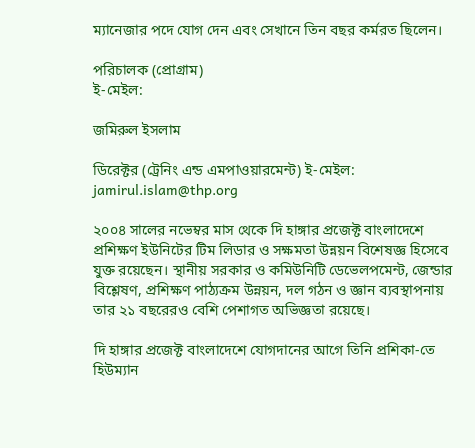ম্যানেজার পদে যোগ দেন এবং সেখানে তিন বছর কর্মরত ছিলেন।

পরিচালক (প্রোগ্রাম)
ই-মেইল:

জমিরুল ইসলাম

ডিরেক্টর (ট্রেনিং এন্ড এমপাওয়ারমেন্ট) ই-মেইল: jamirul.islam@thp.org

২০০৪ সালের নভেম্বর মাস থেকে দি হাঙ্গার প্রজেক্ট বাংলাদেশে প্রশিক্ষণ ইউনিটের টিম লিডার ও সক্ষমতা উন্নয়ন বিশেষজ্ঞ হিসেবে যুক্ত রয়েছেন। স্থানীয় সরকার ও কমিউনিটি ডেভেলপমেন্ট, জেন্ডার বিশ্লেষণ, প্রশিক্ষণ পাঠ্যক্রম উন্নয়ন, দল গঠন ও জ্ঞান ব্যবস্থাপনায় তার ২১ বছরেরও বেশি পেশাগত অভিজ্ঞতা রয়েছে।

দি হাঙ্গার প্রজেক্ট বাংলাদেশে যোগদানের আগে তিনি প্রশিকা-তে হিউম্যান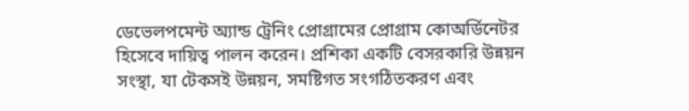ডেভেলপমেন্ট অ্যান্ড ট্রেনিং প্রোগ্রামের প্রোগ্রাম কোঅর্ডিনেটর হিসেবে দায়িত্ব পালন করেন। প্রশিকা একটি বেসরকারি উন্নয়ন সংস্থা, যা টেকসই উন্নয়ন, সমষ্টিগত সংগঠিতকরণ এবং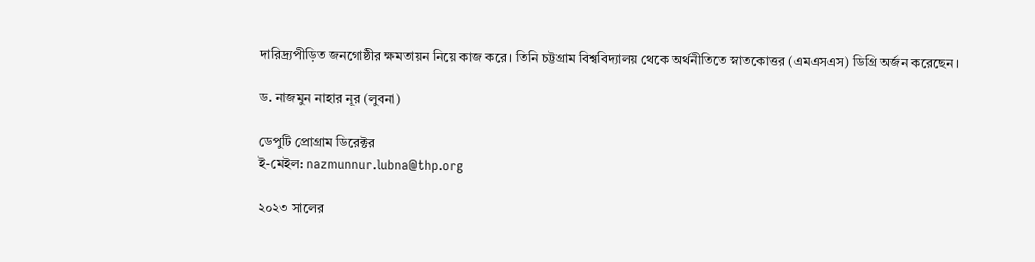দারিদ্র্যপীড়িত জনগোষ্ঠীর ক্ষমতায়ন নিয়ে কাজ করে। তিনি চট্টগ্রাম বিশ্ববিদ্যালয় থেকে অর্থনীতিতে স্নাতকোত্তর (এমএসএস) ডিগ্রি অর্জন করেছেন।

ড. নাজমুন নাহার নূর (লুবনা)

ডেপুটি প্রোগ্রাম ডিরেক্টর
ই-মেইল: nazmunnur.lubna@thp.org

২০২৩ সালের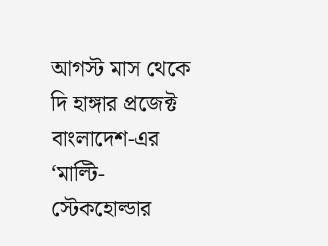আগস্ট মাস থেকে দি হাঙ্গার প্রজেক্ট বাংলাদেশ-এর ‘মাল্টি-স্টেকহোল্ডার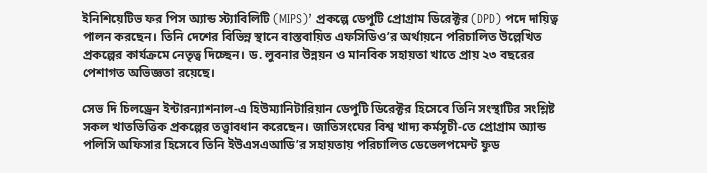ইনিশিয়েটিভ ফর পিস অ্যান্ড স্ট্যাবিলিটি (MIPS)’ প্রকল্পে ডেপুটি প্রোগ্রাম ডিরেক্টর (DPD) পদে দায়িত্ব পালন করছেন। তিনি দেশের বিভিন্ন স্থানে বাস্তবায়িত এফসিডিও’র অর্থায়নে পরিচালিত উল্লেখিত প্রকল্পের কার্যক্রমে নেতৃত্ব দিচ্ছেন। ড. লুবনার উন্নয়ন ও মানবিক সহায়তা খাতে প্রায় ২৩ বছরের পেশাগত অভিজ্ঞতা রয়েছে।

সেভ দি চিলড্রেন ইন্টারন্যাশনাল-এ হিউম্যানিটারিয়ান ডেপুটি ডিরেক্টর হিসেবে তিনি সংস্থাটির সংশ্লিষ্ট সকল খাতভিত্তিক প্রকল্পের তত্ত্বাবধান করেছেন। জাতিসংঘের বিশ্ব খাদ্য কর্মসূচী-তে প্রোগ্রাম অ্যান্ড পলিসি অফিসার হিসেবে তিনি ইউএসএআডি’র সহায়তায় পরিচালিত ডেভেলপমেন্ট ফুড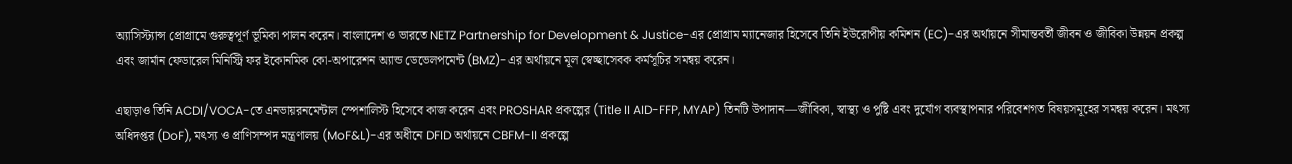অ্যাসিস্ট্যান্স প্রোগ্রামে গুরুত্বপূর্ণ ভূমিকা পালন করেন। বাংলাদেশ ও ভারতে NETZ Partnership for Development & Justice-এর প্রোগ্রাম ম্যানেজার হিসেবে তিনি ইউরোপীয় কমিশন (EC)-এর অর্থায়নে সীমান্তবর্তী জীবন ও জীবিকা উন্নয়ন প্রকল্প এবং জার্মান ফেডারেল মিনিস্ট্রি ফর ইকোনমিক কো-অপারেশন অ্যান্ড ডেভেলপমেন্ট (BMZ)-এর অর্থায়নে মূল স্বেচ্ছাসেবক কর্মসূচির সমন্বয় করেন।

এছাড়াও তিনি ACDI/VOCA-তে এনভায়রনমেন্টাল স্পেশালিস্ট হিসেবে কাজ করেন এবং PROSHAR প্রকল্পের (Title II AID-FFP, MYAP) তিনটি উপাদান—জীবিকা, স্বাস্থ্য ও পুষ্টি এবং দুর্যোগ ব্যবস্থাপনার পরিবেশগত বিষয়সমূহের সমন্বয় করেন। মৎস্য অধিদপ্তর (DoF), মৎস্য ও প্রাণিসম্পদ মন্ত্রণালয় (MoF&L)-এর অধীনে DFID অর্থায়নে CBFM-II প্রকল্পে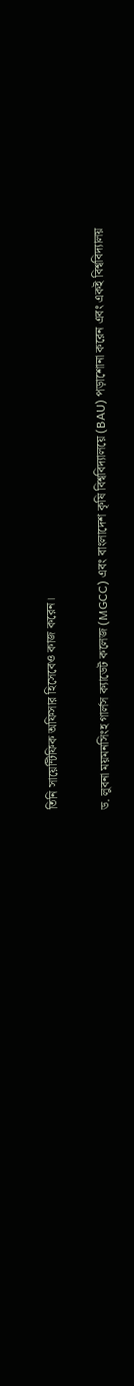তিনি সায়েন্টিফিক অফিসার হিসেবেও কাজ করেন।

ড. লুবনা ময়মনসিংহ গার্লস ক্যাডেট কলেজ (MGCC) এবং বাংলাদেশ কৃষি বিশ্ববিদ্যালয়ে (BAU) পড়াশোনা করেন এবং একই বিশ্ববিদ্যালয়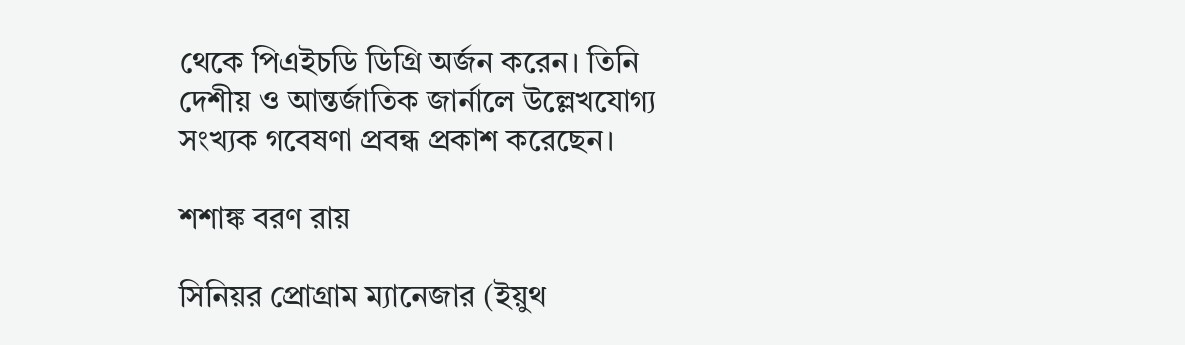থেকে পিএইচডি ডিগ্রি অর্জন করেন। তিনি দেশীয় ও আন্তর্জাতিক জার্নালে উল্লেখযোগ্য সংখ্যক গবেষণা প্রবন্ধ প্রকাশ করেছেন।

শশাঙ্ক বরণ রায়

সিনিয়র প্রোগ্রাম ম্যানেজার (ইয়ুথ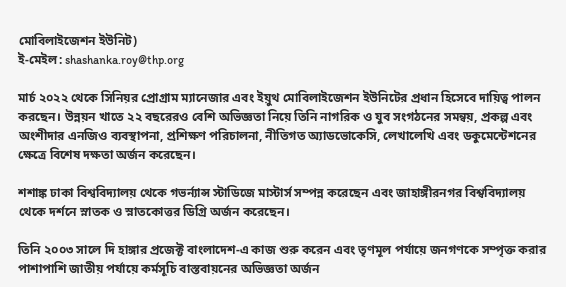মোবিলাইজেশন ইউনিট)
ই-মেইল: shashanka.roy@thp.org

মার্চ ২০২২ থেকে সিনিয়র প্রোগ্রাম ম্যানেজার এবং ইয়ুথ মোবিলাইজেশন ইউনিটের প্রধান হিসেবে দায়িত্ব পালন করছেন। উন্নয়ন খাতে ২২ বছরেরও বেশি অভিজ্ঞতা নিয়ে তিনি নাগরিক ও যুব সংগঠনের সমন্বয়, প্রকল্প এবং অংশীদার এনজিও ব্যবস্থাপনা, প্রশিক্ষণ পরিচালনা, নীতিগত অ্যাডভোকেসি, লেখালেখি এবং ডকুমেন্টেশনের ক্ষেত্রে বিশেষ দক্ষতা অর্জন করেছেন।

শশাঙ্ক ঢাকা বিশ্ববিদ্যালয় থেকে গভর্ন্যান্স স্টাডিজে মাস্টার্স সম্পন্ন করেছেন এবং জাহাঙ্গীরনগর বিশ্ববিদ্যালয় থেকে দর্শনে স্নাতক ও স্নাতকোত্তর ডিগ্রি অর্জন করেছেন।

তিনি ২০০৩ সালে দি হাঙ্গার প্রজেক্ট বাংলাদেশ-এ কাজ শুরু করেন এবং তৃণমূল পর্যায়ে জনগণকে সম্পৃক্ত করার পাশাপাশি জাতীয় পর্যায়ে কর্মসূচি বাস্তবায়নের অভিজ্ঞতা অর্জন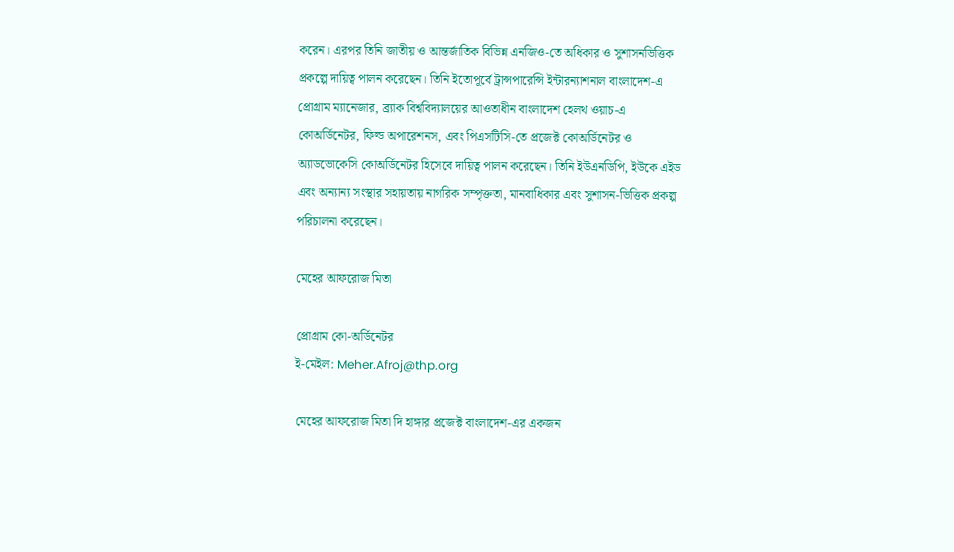করেন। এরপর তিনি জাতীয় ও আন্তর্জাতিক বিভিন্ন এনজিও-তে অধিকার ও সুশাসনভিত্তিক প্রকল্পে দায়িত্ব পালন করেছেন। তিনি ইতোপূর্বে ট্রান্সপারেন্সি ইন্টারন্যাশনাল বাংলাদেশ-এ প্রোগ্রাম ম্যানেজার, ব্র্যাক বিশ্ববিদ্যালয়ের আওতাধীন বাংলাদেশ হেলথ ওয়াচ-এ কোঅর্ডিনেটর, ফিল্ড অপারেশনস, এবং পিএসটিসি-তে প্রজেক্ট কোঅর্ডিনেটর ও অ্যাডভোকেসি কোঅর্ডিনেটর হিসেবে দায়িত্ব পালন করেছেন। তিনি ইউএনডিপি, ইউকে এইড এবং অন্যান্য সংস্থার সহায়তায় নাগরিক সম্পৃক্ততা, মানবাধিকার এবং সুশাসন-ভিত্তিক প্রকল্প পরিচালনা করেছেন।

মেহের আফরোজ মিতা

প্রোগ্রাম কো-অর্ডিনেটর
ই-মেইল: Meher.Afroj@thp.org

মেহের আফরোজ মিতা দি হাঙ্গার প্রজেক্ট বাংলাদেশ-এর একজন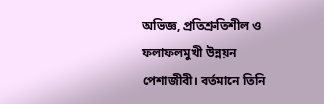অভিজ্ঞ, প্রতিশ্রুতিশীল ও ফলাফলমুখী উন্নয়ন পেশাজীবী। বর্তমানে তিনি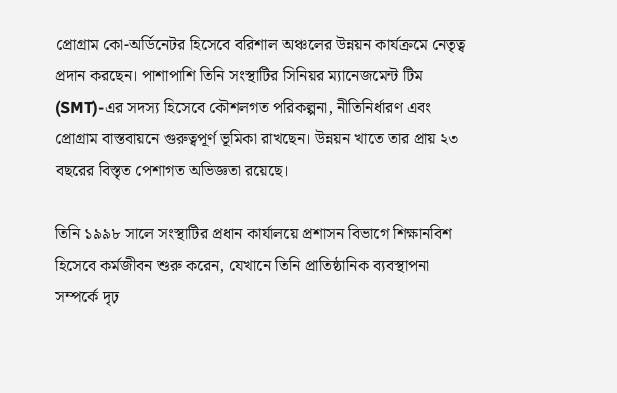প্রোগ্রাম কো-অর্ডিনেটর হিসেবে বরিশাল অঞ্চলের উন্নয়ন কার্যক্রমে নেতৃত্ব প্রদান করছেন। পাশাপাশি তিনি সংস্থাটির সিনিয়র ম্যানেজমেন্ট টিম (SMT)-এর সদস্য হিসেবে কৌশলগত পরিকল্পনা, নীতিনির্ধারণ এবং প্রোগ্রাম বাস্তবায়নে গুরুত্বপূর্ণ ভূমিকা রাখছেন। উন্নয়ন খাতে তার প্রায় ২৩ বছরের বিস্তৃত পেশাগত অভিজ্ঞতা রয়েছে।

তিনি ১৯৯৮ সালে সংস্থাটির প্রধান কার্যালয়ে প্রশাসন বিভাগে শিক্ষানবিশ হিসেবে কর্মজীবন শুরু করেন, যেখানে তিনি প্রাতিষ্ঠানিক ব্যবস্থাপনা সম্পর্কে দৃঢ়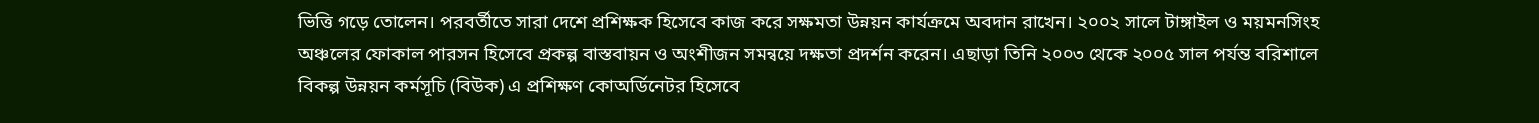ভিত্তি গড়ে তোলেন। পরবর্তীতে সারা দেশে প্রশিক্ষক হিসেবে কাজ করে সক্ষমতা উন্নয়ন কার্যক্রমে অবদান রাখেন। ২০০২ সালে টাঙ্গাইল ও ময়মনসিংহ অঞ্চলের ফোকাল পারসন হিসেবে প্রকল্প বাস্তবায়ন ও অংশীজন সমন্বয়ে দক্ষতা প্রদর্শন করেন। এছাড়া তিনি ২০০৩ থেকে ২০০৫ সাল পর্যন্ত বরিশালে বিকল্প উন্নয়ন কর্মসূচি (বিউক) এ প্রশিক্ষণ কোঅর্ডিনেটর হিসেবে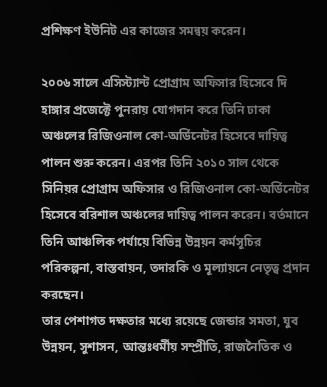প্রশিক্ষণ ইউনিট এর কাজের সমন্বয় করেন।

২০০৬ সালে এসিস্ট্যান্ট প্রোগ্রাম অফিসার হিসেবে দি হাঙ্গার প্রজেক্টে পুনরায় যোগদান করে তিনি ঢাকা অঞ্চলের রিজিওনাল কো-অর্ডিনেটর হিসেবে দায়িত্ব পালন শুরু করেন। এরপর তিনি ২০১০ সাল থেকে সিনিয়র প্রোগ্রাম অফিসার ও রিজিওনাল কো-অর্ডিনেটর হিসেবে বরিশাল অঞ্চলের দায়িত্ব পালন করেন। বর্তমানে তিনি আঞ্চলিক পর্যায়ে বিভিন্ন উন্নয়ন কর্মসূচির পরিকল্পনা, বাস্তবায়ন, তদারকি ও মূল্যায়নে নেতৃত্ব প্রদান করছেন।
তার পেশাগত দক্ষতার মধ্যে রয়েছে জেন্ডার সমতা, যুব উন্নয়ন, সুশাসন, আন্তঃধর্মীয় সম্প্রীতি, রাজনৈতিক ও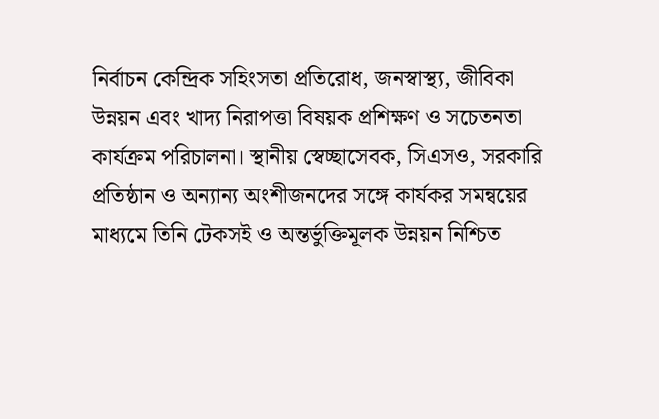নির্বাচন কেন্দ্রিক সহিংসতা প্রতিরোধ, জনস্বাস্থ্য, জীবিকা উন্নয়ন এবং খাদ্য নিরাপত্তা বিষয়ক প্রশিক্ষণ ও সচেতনতা কার্যক্রম পরিচালনা। স্থানীয় স্বেচ্ছাসেবক, সিএসও, সরকারি প্রতিষ্ঠান ও অন্যান্য অংশীজনদের সঙ্গে কার্যকর সমন্বয়ের মাধ্যমে তিনি টেকসই ও অন্তর্ভুক্তিমূলক উন্নয়ন নিশ্চিত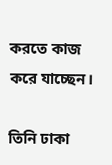করতে কাজ করে যাচ্ছেন।

তিনি ঢাকা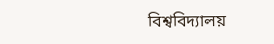বিশ্ববিদ্যালয়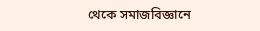থেকে সমাজবিজ্ঞানে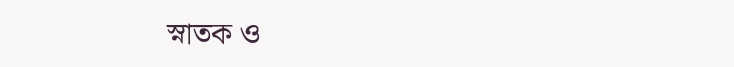স্নাতক ও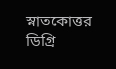স্নাতকোত্তর ডিগ্রি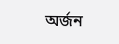অর্জন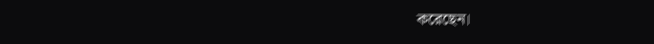করেছেন।